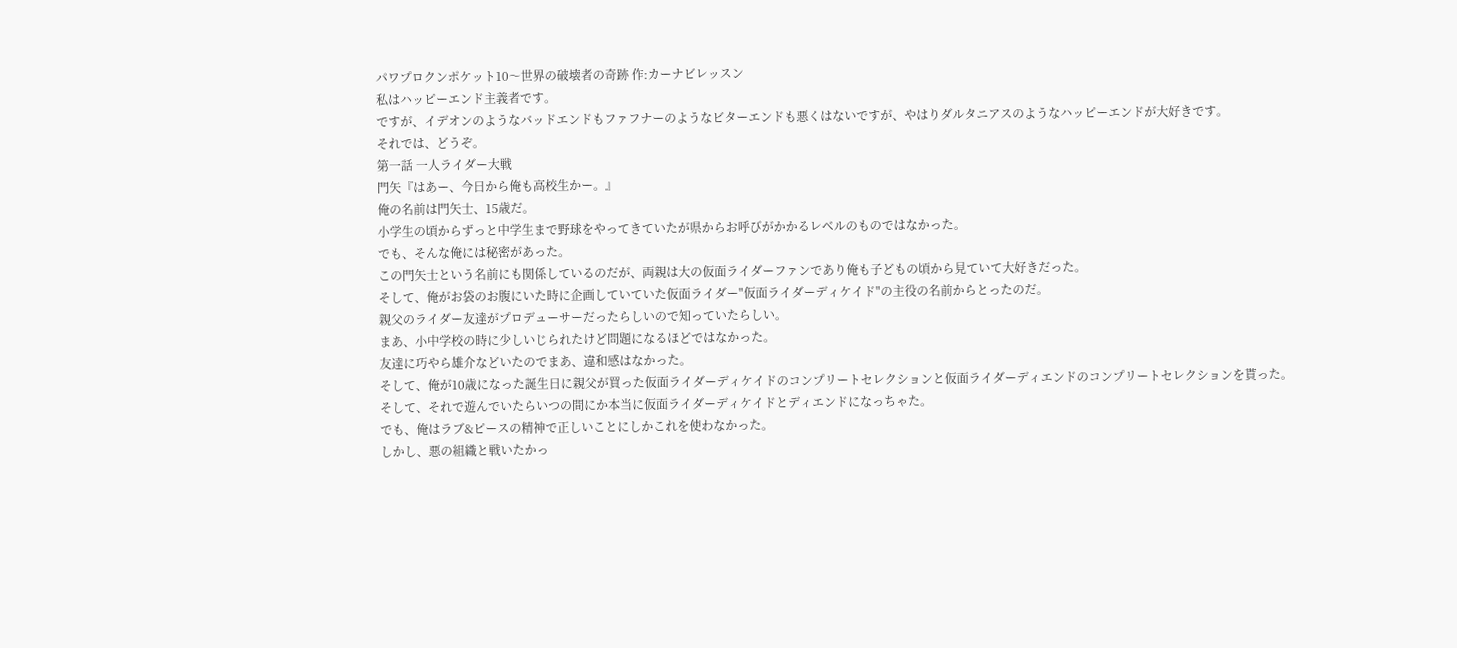パワプロクンポケット10〜世界の破壊者の奇跡 作:カーナビレッスン
私はハッピーエンド主義者です。
ですが、イデオンのようなバッドエンドもファフナーのようなビターエンドも悪くはないですが、やはりダルタニアスのようなハッピーエンドが大好きです。
それでは、どうぞ。
第一話 一人ライダー大戦
門矢『はあー、今日から俺も高校生かー。』
俺の名前は門矢士、15歳だ。
小学生の頃からずっと中学生まで野球をやってきていたが県からお呼びがかかるレベルのものではなかった。
でも、そんな俺には秘密があった。
この門矢士という名前にも関係しているのだが、両親は大の仮面ライダーファンであり俺も子どもの頃から見ていて大好きだった。
そして、俺がお袋のお腹にいた時に企画していていた仮面ライダー"仮面ライダーディケイド"の主役の名前からとったのだ。
親父のライダー友達がプロデューサーだったらしいので知っていたらしい。
まあ、小中学校の時に少しいじられたけど問題になるほどではなかった。
友達に巧やら雄介などいたのでまあ、違和感はなかった。
そして、俺が10歳になった誕生日に親父が買った仮面ライダーディケイドのコンプリートセレクションと仮面ライダーディエンドのコンプリートセレクションを貰った。
そして、それで遊んでいたらいつの間にか本当に仮面ライダーディケイドとディエンドになっちゃた。
でも、俺はラブ&ピースの精神で正しいことにしかこれを使わなかった。
しかし、悪の組織と戦いたかっ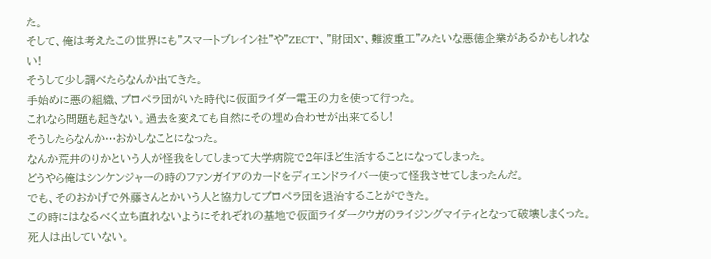た。
そして、俺は考えたこの世界にも"スマートブレイン社"や"ZECT"、"財団X"、難波重工"みたいな悪徳企業があるかもしれない!
そうして少し調べたらなんか出てきた。
手始めに悪の組織、プロペラ団がいた時代に仮面ライダー電王の力を使って行った。
これなら問題も起きない。過去を変えても自然にその埋め合わせが出来てるし!
そうしたらなんか…おかしなことになった。
なんか荒井のりかという人が怪我をしてしまって大学病院で2年ほど生活することになってしまった。
どうやら俺はシンケンジャーの時のファンガイアのカードをディエンドライバー使って怪我させてしまったんだ。
でも、そのおかげで外藤さんとかいう人と協力してプロペラ団を退治することができた。
この時にはなるべく立ち直れないようにそれぞれの基地で仮面ライダークウガのライジングマイティとなって破壊しまくった。
死人は出していない。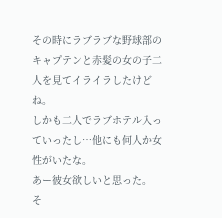その時にラブラブな野球部のキャプテンと赤髪の女の子二人を見てイライラしたけどね。
しかも二人でラブホテル入っていったし…他にも何人か女性がいたな。
あー彼女欲しいと思った。
そ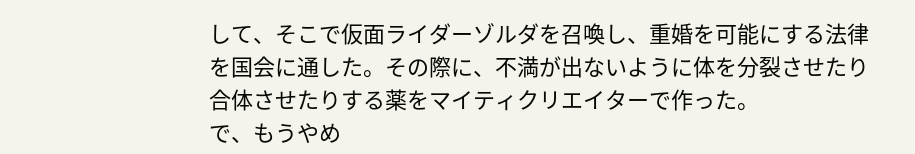して、そこで仮面ライダーゾルダを召喚し、重婚を可能にする法律を国会に通した。その際に、不満が出ないように体を分裂させたり合体させたりする薬をマイティクリエイターで作った。
で、もうやめ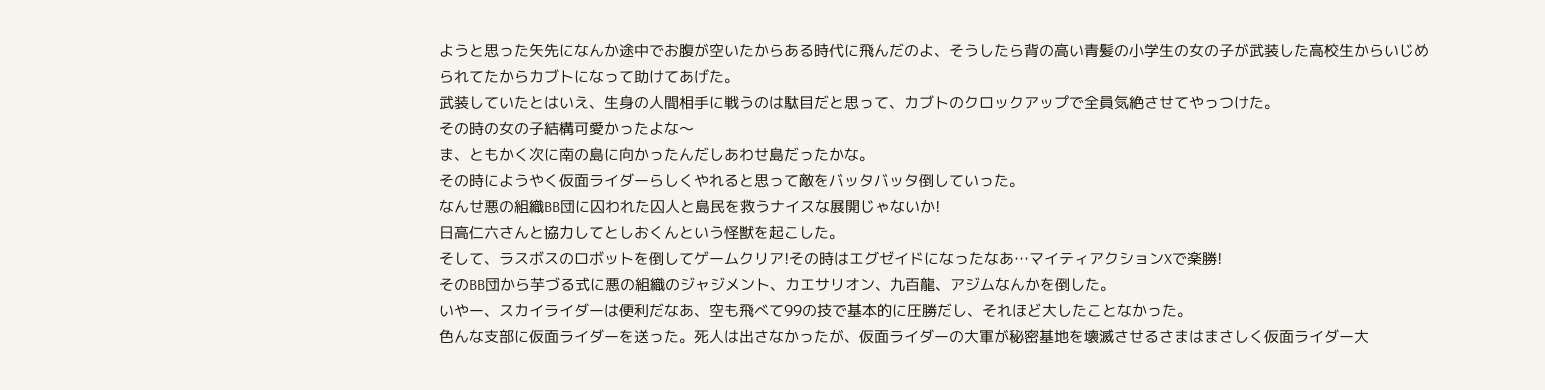ようと思った矢先になんか途中でお腹が空いたからある時代に飛んだのよ、そうしたら背の高い青髪の小学生の女の子が武装した高校生からいじめられてたからカブトになって助けてあげた。
武装していたとはいえ、生身の人間相手に戦うのは駄目だと思って、カブトのクロックアップで全員気絶させてやっつけた。
その時の女の子結構可愛かったよな〜
ま、ともかく次に南の島に向かったんだしあわせ島だったかな。
その時にようやく仮面ライダーらしくやれると思って敵をバッタバッタ倒していった。
なんせ悪の組織BB団に囚われた囚人と島民を救うナイスな展開じゃないか!
日高仁六さんと協力してとしおくんという怪獣を起こした。
そして、ラスボスのロボットを倒してゲームクリア!その時はエグゼイドになったなあ…マイティアクションXで楽勝!
そのBB団から芋づる式に悪の組織のジャジメント、カエサリオン、九百龍、アジムなんかを倒した。
いやー、スカイライダーは便利だなあ、空も飛べて99の技で基本的に圧勝だし、それほど大したことなかった。
色んな支部に仮面ライダーを送った。死人は出さなかったが、仮面ライダーの大軍が秘密基地を壊滅させるさまはまさしく仮面ライダー大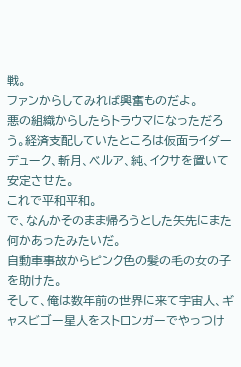戦。
ファンからしてみれば興奮ものだよ。
悪の組織からしたらトラウマになっただろう。経済支配していたところは仮面ライダーデューク、斬月、ベルア、純、イクサを置いて安定させた。
これで平和平和。
で、なんかそのまま帰ろうとした矢先にまた何かあったみたいだ。
自動車事故からピンク色の髪の毛の女の子を助けた。
そして、俺は数年前の世界に来て宇宙人、ギャスビゴー星人をストロンガーでやっつけ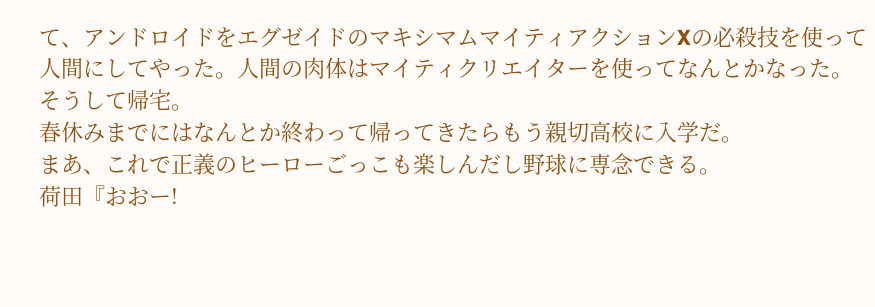て、アンドロイドをエグゼイドのマキシマムマイティアクションXの必殺技を使って人間にしてやった。人間の肉体はマイティクリエイターを使ってなんとかなった。
そうして帰宅。
春休みまでにはなんとか終わって帰ってきたらもう親切高校に入学だ。
まあ、これで正義のヒーローごっこも楽しんだし野球に専念できる。
荷田『おおー!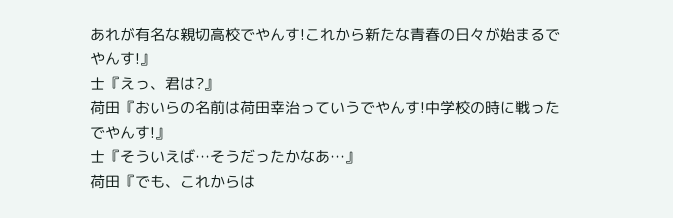あれが有名な親切高校でやんす!これから新たな青春の日々が始まるでやんす!』
士『えっ、君は?』
荷田『おいらの名前は荷田幸治っていうでやんす!中学校の時に戦ったでやんす!』
士『そういえば…そうだったかなあ…』
荷田『でも、これからは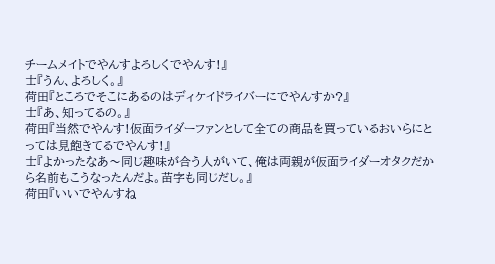チームメイトでやんすよろしくでやんす!』
士『うん、よろしく。』
荷田『ところでそこにあるのはディケイドライバーにでやんすか?』
士『あ、知ってるの。』
荷田『当然でやんす!仮面ライダーファンとして全ての商品を買っているおいらにとっては見飽きてるでやんす!』
士『よかったなあ〜同じ趣味が合う人がいて、俺は両親が仮面ライダーオタクだから名前もこうなったんだよ。苗字も同じだし。』
荷田『いいでやんすね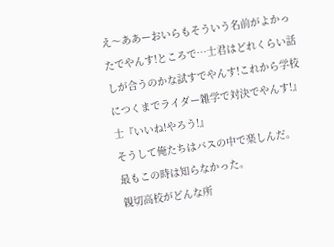え〜ああーおいらもそういう名前がよかったでやんす!ところで…士君はどれくらい話しが合うのかな試すでやんす!これから学校につくまでライダー雑学で対決でやんす!』
士『いいね!やろう!』
そうして俺たちはバスの中で楽しんだ。
最もこの時は知らなかった。
親切高校がどんな所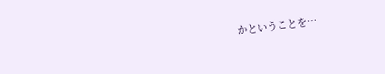かということを…